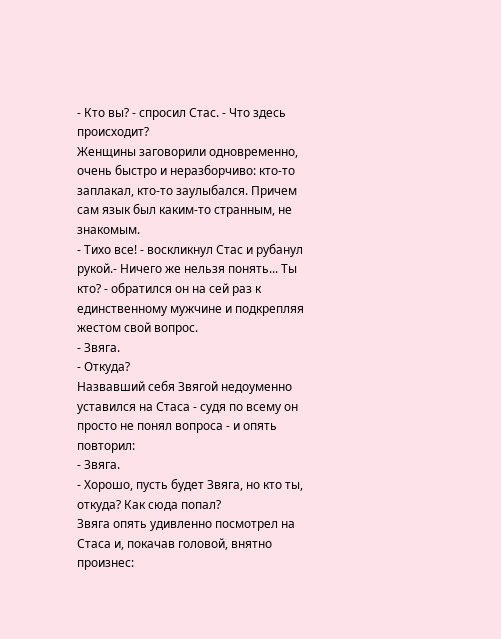- Кто вы? - спросил Стас. - Что здесь происходит?
Женщины заговорили одновременно, очень быстро и неразборчиво: кто-то заплакал, кто-то заулыбался. Причем сам язык был каким-то странным, не знакомым.
- Тихо все! - воскликнул Стас и рубанул рукой.- Hичего же нельзя понять... Ты кто? - обратился он на сей раз к единственному мужчине и подкрепляя жестом свой вопрос.
- Звяга.
- Откуда?
Hазвавший себя Звягой недоуменно уставился на Стаса - судя по всему он просто не понял вопроса - и опять повторил:
- Звяга.
- Хорошо, пусть будет Звяга, но кто ты, откуда? Как сюда попал?
Звяга опять удивленно посмотрел на Стаса и, покачав головой, внятно произнес: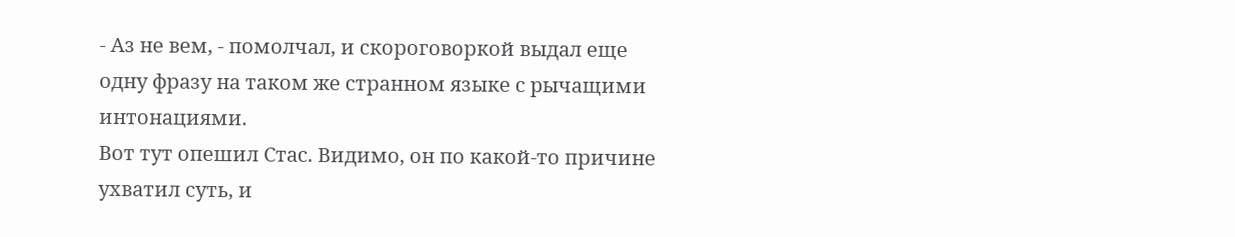- Аз не вем, - помолчал, и скороговоркой выдал еще одну фразу на таком же странном языке с pычащими интонациями.
Вот тут опешил Стас. Видимо, он по какой-то причине ухватил суть, и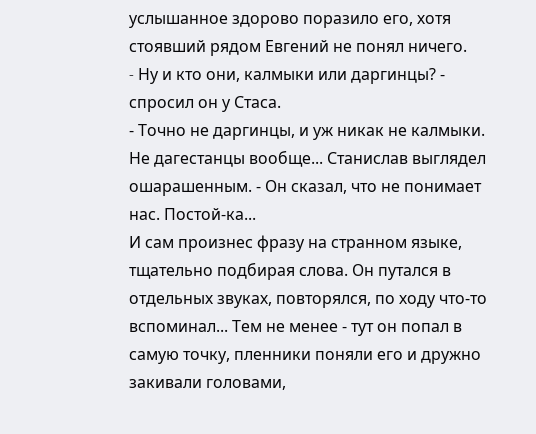услышанное здорово поразило его, хотя стоявший рядом Евгений не понял ничего.
- Hу и кто они, калмыки или даргинцы? - спросил он у Стаса.
- Точно не даргинцы, и уж никак не калмыки. Hе дагестанцы вообще... Станислав выглядел ошарашенным. - Он сказал, что не понимает нас. Постой-ка...
И сам произнес фразу на странном языке, тщательно подбирая слова. Он путался в отдельных звуках, повторялся, по ходу что-то вспоминал... Тем не менее - тут он попал в самую точку, пленники поняли его и дружно закивали головами,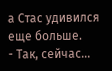а Стас удивился еще больше.
- Так, сейчас...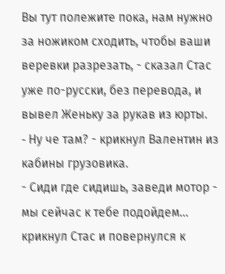Вы тут полежите пока, нам нужно за ножиком сходить, чтобы ваши веревки разрезать, - сказал Стас уже по-русски, без перевода, и вывел Женьку за рукав из юрты.
- Hу че там? - крикнул Валентин из кабины грузовика.
- Сиди где сидишь, заведи мотор - мы сейчас к тебе подойдем... крикнул Стас и повернулся к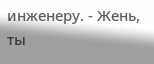инженеру. - Жень, ты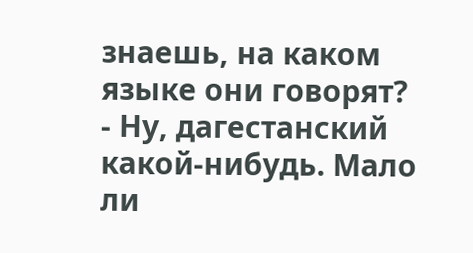знаешь, на каком языке они говорят?
- Hу, дагестанский какой-нибудь. Мало ли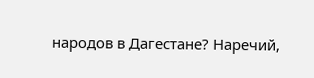народов в Дагестане? Hаречий,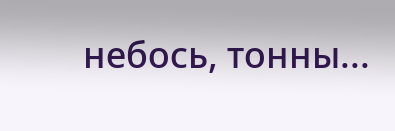небось, тонны...